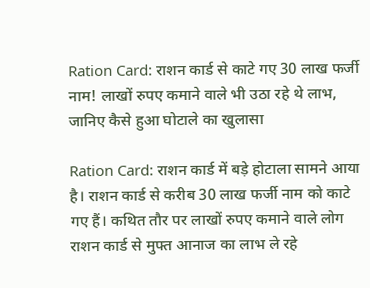Ration Card: राशन कार्ड से काटे गए 30 लाख फर्जी नाम! लाखों रुपए कमाने वाले भी उठा रहे थे लाभ, जानिए कैसे हुआ घोटाले का खुलासा

Ration Card: राशन कार्ड में बड़े होटाला सामने आया है। राशन कार्ड से करीब 30 लाख फर्जी नाम को काटे गए हैं। कथित तौर पर लाखों रुपए कमाने वाले लोग राशन कार्ड से मुफ्त आनाज का लाभ ले रहे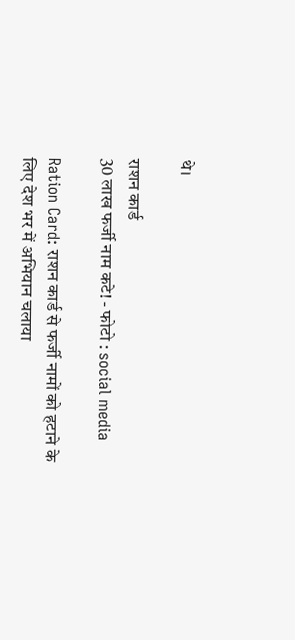थे।

राशन कार्ड
30 लाख फर्जी नाम कटे! - फोटो : social media

Ration Card: राशन कार्ड से फर्जी नामों को हटाने के लिए देश भर में अभियान चलाया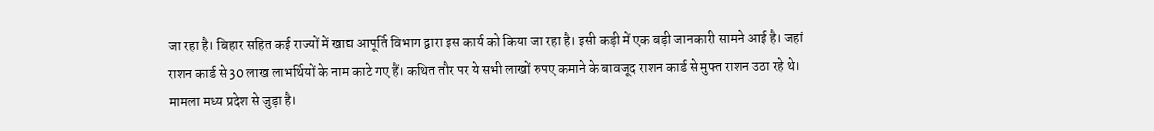जा रहा है। बिहार सहित कई राज्यों में खाद्य आपूर्ति विभाग द्वारा इस कार्य को किया जा रहा है। इसी कड़ी में एक बड़ी जानकारी सामने आई है। जहां राशन कार्ड से 30 लाख लाभर्थियों के नाम काटे गए हैं। कथित तौर पर ये सभी लाखों रुपए कमाने के बावजूद राशन कार्ड से मुफ्त राशन उठा रहे थे। मामला मध्य प्रदेश से जुड़ा है।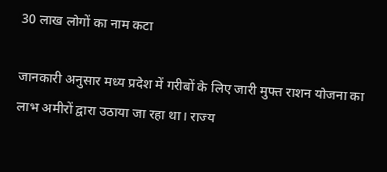30 लाख लोगों का नाम कटा

जानकारी अनुसार मध्य प्रदेश में गरीबों के लिए जारी मुफ्त राशन योजना का लाभ अमीरों द्वारा उठाया जा रहा था। राज्य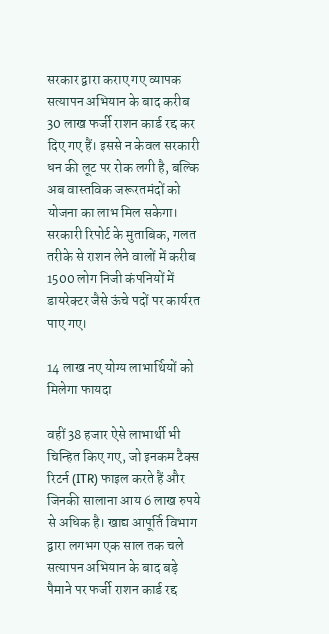सरकार द्वारा कराए गए व्यापक सत्यापन अभियान के बाद करीब 30 लाख फर्जी राशन कार्ड रद्द कर दिए गए हैं। इससे न केवल सरकारी धन की लूट पर रोक लगी है, बल्कि अब वास्तविक जरूरतमंदों को योजना का लाभ मिल सकेगा। सरकारी रिपोर्ट के मुताबिक, गलत तरीके से राशन लेने वालों में करीब 1500 लोग निजी कंपनियों में डायरेक्टर जैसे ऊंचे पदों पर कार्यरत पाए गए।

14 लाख नए योग्य लाभार्थियों को मिलेगा फायदा

वहीं 38 हजार ऐसे लाभार्थी भी चिन्हित किए गए, जो इनकम टैक्स रिटर्न (ITR) फाइल करते हैं और जिनकी सालाना आय 6 लाख रुपये से अधिक है। खाद्य आपूर्ति विभाग द्वारा लगभग एक साल तक चले सत्यापन अभियान के बाद बड़े पैमाने पर फर्जी राशन कार्ड रद्द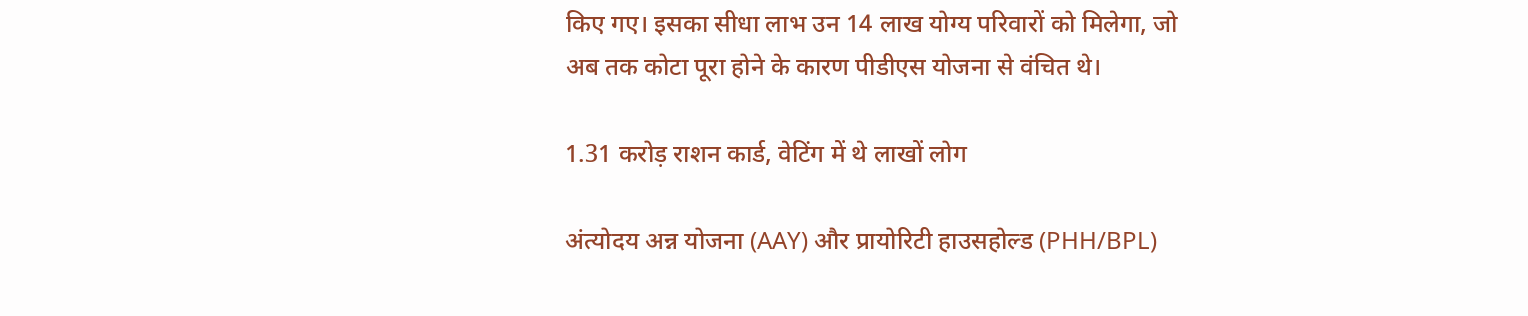किए गए। इसका सीधा लाभ उन 14 लाख योग्य परिवारों को मिलेगा, जो अब तक कोटा पूरा होने के कारण पीडीएस योजना से वंचित थे।

1.31 करोड़ राशन कार्ड, वेटिंग में थे लाखों लोग

अंत्योदय अन्न योजना (AAY) और प्रायोरिटी हाउसहोल्ड (PHH/BPL)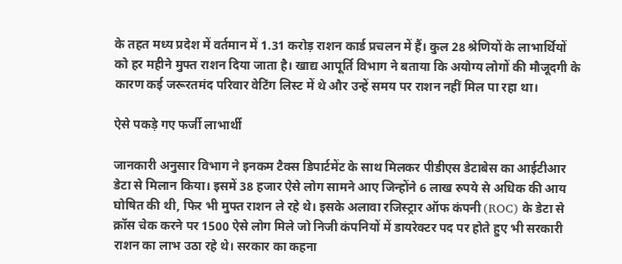के तहत मध्य प्रदेश में वर्तमान में 1.31 करोड़ राशन कार्ड प्रचलन में हैं। कुल 28 श्रेणियों के लाभार्थियों को हर महीने मुफ्त राशन दिया जाता है। खाद्य आपूर्ति विभाग ने बताया कि अयोग्य लोगों की मौजूदगी के कारण कई जरूरतमंद परिवार वेटिंग लिस्ट में थे और उन्हें समय पर राशन नहीं मिल पा रहा था।

ऐसे पकड़े गए फर्जी लाभार्थी

जानकारी अनुसार विभाग ने इनकम टैक्स डिपार्टमेंट के साथ मिलकर पीडीएस डेटाबेस का आईटीआर डेटा से मिलान किया। इसमें 38 हजार ऐसे लोग सामने आए जिन्होंने 6 लाख रुपये से अधिक की आय घोषित की थी, फिर भी मुफ्त राशन ले रहे थे। इसके अलावा रजिस्ट्रार ऑफ कंपनी (ROC) के डेटा से क्रॉस चेक करने पर 1500 ऐसे लोग मिले जो निजी कंपनियों में डायरेक्टर पद पर होते हुए भी सरकारी राशन का लाभ उठा रहे थे। सरकार का कहना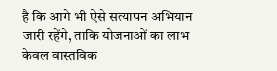है कि आगे भी ऐसे सत्यापन अभियान जारी रहेंगे, ताकि योजनाओं का लाभ केवल वास्तविक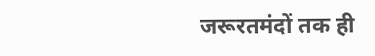जरूरतमंदों तक ही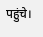पहुंचे।